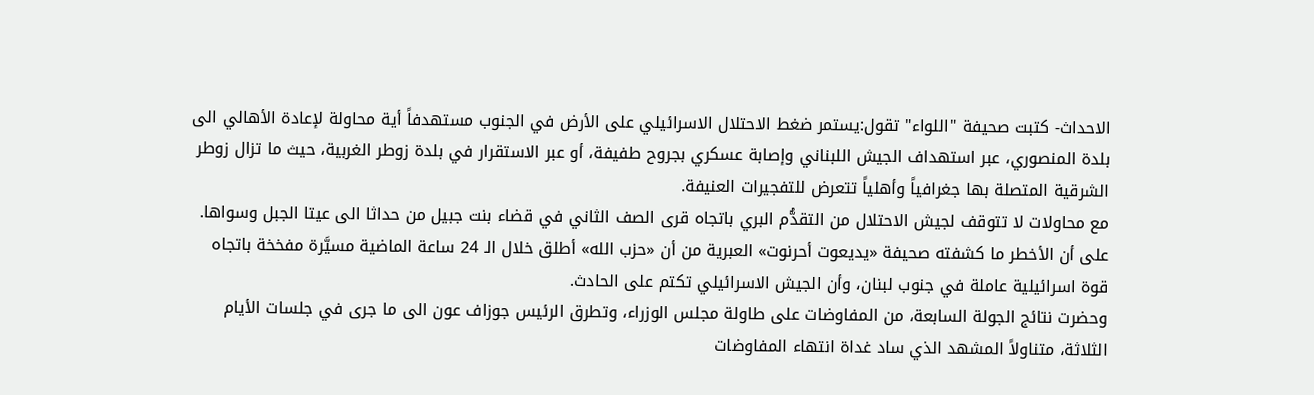الاحداث- كتبت صحيفة "اللواء" تقول:يستمر ضغط الاحتلال الاسرائيلي على الأرض في الجنوب مستهدفاً أية محاولة لإعادة الأهالي الى بلدة المنصوري، عبر استهداف الجيش اللبناني وإصابة عسكري بجروح طفيفة، أو عبر الاستقرار في بلدة زوطر الغربية، حيث ما تزال زوطر الشرقية المتصلة بها جغرافياً وأهلياً تتعرض للتفجيرات العنيفة.
مع محاولات لا تتوقف لجيش الاحتلال من التقدُّم البري باتجاه قرى الصف الثاني في قضاء بنت جبيل من حداثا الى عيتا الجبل وسواها.
على أن الأخطر ما كشفته صحيفة «يديعوت أحرنوت» العبرية من أن «حزب الله» أطلق خلال الـ 24 ساعة الماضية مسيَّرة مفخخة باتجاه قوة اسرائيلية عاملة في جنوب لبنان، وأن الجيش الاسرائيلي تكتم على الحادث.
وحضرت نتائج الجولة السابعة، من المفاوضات على طاولة مجلس الوزراء، وتطرق الرئيس جوزاف عون الى ما جرى في جلسات الأيام الثلاثة، متناولاً المشهد الذي ساد غداة انتهاء المفاوضات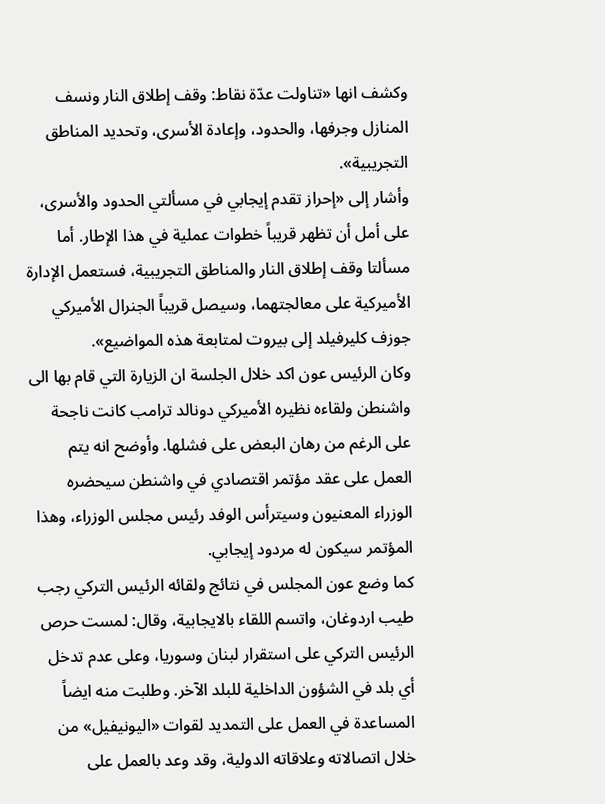وكشف انها «تناولت عدّة نقاط: وقف إطلاق النار ونسف المنازل وجرفها، والحدود، وإعادة الأسرى، وتحديد المناطق التجريبية».
وأشار إلى «إحراز تقدم إيجابي في مسألتي الحدود والأسرى، على أمل أن تظهر قريباً خطوات عملية في هذا الإطار. أما مسألتا وقف إطلاق النار والمناطق التجريبية، فستعمل الإدارة الأميركية على معالجتهما، وسيصل قريباً الجنرال الأميركي جوزف كليرفيلد إلى بيروت لمتابعة هذه المواضيع».
وكان الرئيس عون اكد خلال الجلسة ان الزيارة التي قام بها الى واشنطن ولقاءه نظيره الأميركي دونالد ترامب كانت ناجحة على الرغم من رهان البعض على فشلها. وأوضح انه يتم العمل على عقد مؤتمر اقتصادي في واشنطن سيحضره الوزراء المعنيون وسيترأس الوفد رئيس مجلس الوزراء، وهذا المؤتمر سيكون له مردود إيجابي.
كما وضع عون المجلس في نتائج ولقائه الرئيس التركي رجب طيب اردوغان، واتسم اللقاء بالايجابية، وقال: لمست حرص الرئيس التركي على استقرار لبنان وسوريا، وعلى عدم تدخل أي بلد في الشؤون الداخلية للبلد الآخر. وطلبت منه ايضاً المساعدة في العمل على التمديد لقوات «اليونيفيل» من خلال اتصالاته وعلاقاته الدولية، وقد وعد بالعمل على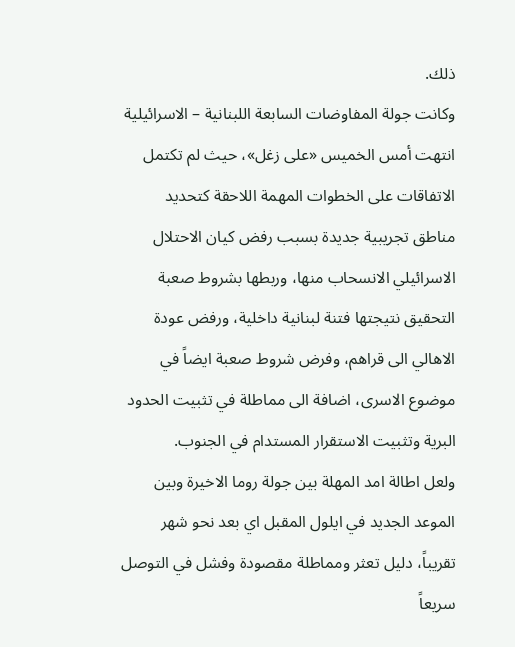ذلك.
وكانت جولة المفاوضات السابعة اللبنانية – الاسرائيلية انتهت أمس الخميس «على زغل»، حيث لم تكتمل الاتفاقات على الخطوات المهمة اللاحقة كتحديد مناطق تجريبية جديدة بسبب رفض كيان الاحتلال الاسرائيلي الانسحاب منها، وربطها بشروط صعبة التحقيق نتيجتها فتنة لبنانية داخلية، ورفض عودة الاهالي الى قراهم، وفرض شروط صعبة ايضاً في موضوع الاسرى، اضافة الى مماطلة في تثبيت الحدود البرية وتثبيت الاستقرار المستدام في الجنوب.
ولعل اطالة امد المهلة بين جولة روما الاخيرة وبين الموعد الجديد في ايلول المقبل اي بعد نحو شهر تقريباً، دليل تعثر ومماطلة مقصودة وفشل في التوصل سريعاً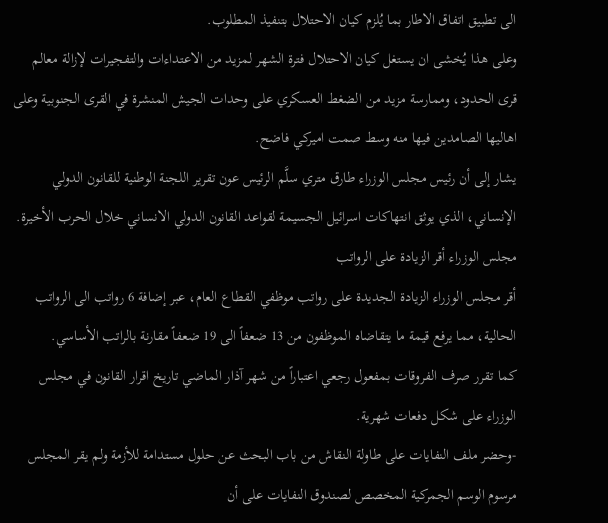الى تطبيق اتفاق الاطار بما يُلزم كيان الاحتلال بتنفيذ المطلوب.
وعلى هذا يُخشى ان يستغل كيان الاحتلال فترة الشهر لمزيد من الاعتداءات والتفجيرات لإزالة معالم قرى الحدود، وممارسة مزيد من الضغط العسكري على وحدات الجيش المنشرة في القرى الجنوبية وعلى اهاليها الصامدين فيها منه وسط صمت اميركي فاضح.
يشار إلى أن رئيس مجلس الوزراء طارق متري سلَّم الرئيس عون تقرير اللجنة الوطنية للقانون الدولي الإنساني، الذي يوثق انتهاكات اسرائيل الجسيمة لقواعد القانون الدولي الانساني خلال الحرب الأخيرة.
مجلس الوزراء أقر الزيادة على الرواتب
أقر مجلس الوزراء الزيادة الجديدة على رواتب موظفي القطاع العام، عبر إضافة 6 رواتب الى الرواتب الحالية، مما يرفع قيمة ما يتقاضاه الموظفون من 13 ضعفاً الى 19 ضعفاً مقارنة بالراتب الأساسي.
كما تقرر صرف الفروقات بمفعول رجعي اعتباراً من شهر آذار الماضي تاريخ اقرار القانون في مجلس الوزراء على شكل دفعات شهرية.
-وحضر ملف النفايات على طاولة النقاش من باب البحث عن حلول مستدامة للأزمة ولم يقر المجلس مرسوم الوسم الجمركية المخصص لصندوق النفايات على أن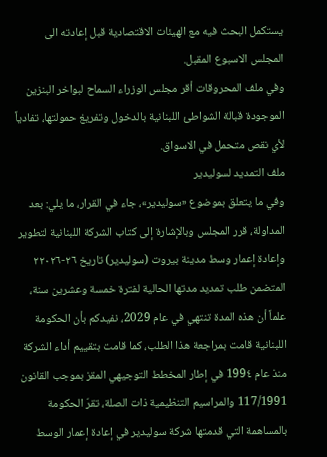يستكمل البحث فيه مع الهيئات الاقتصادية قبل إعادته الى المجلس الاسبوع المقبل.
وفي ملف المحروقات أقر مجلس الوزراء السماح لبواخر البنزين الموجودة قبالة الشواطئ اللبنانية بالدخول وتفريغ حمولتها، تفادياً لأي نقص متحمل في الاسواق.
ملف التمديد لسوليدير
وفي ما يتعلق بموضوع «سوليدير»، جاء في القرار، ما يلي: بعد المداولة، قرر المجلس وبالإشارة إلى كتاب الشركة اللبنانية لتطوير وإعادة إعمار وسط مدينة بيروت (سوليدير) تاريخ ٢٦-٢٢٠٢٦ المتضمن طلب تمديد مدتها الحالية لفترة خمسة وعشرين سنة، علماً أن هذه المدة تنتهي في عام 2029، نفيدكم بأن الحكومة اللبنانية قامت بمراجعة هذا الطلب، كما قامت بتقييم أداء الشركة منذ عام 199٤ في إطار المخطط التوجيهي المقز بموجب القانون 117/1991 والمراسيم التنظيمية ذات الصلة، تقرّ الحكومة بالمساهمة التي قدمتها شركة سوليدير في إعادة إعمار الوسط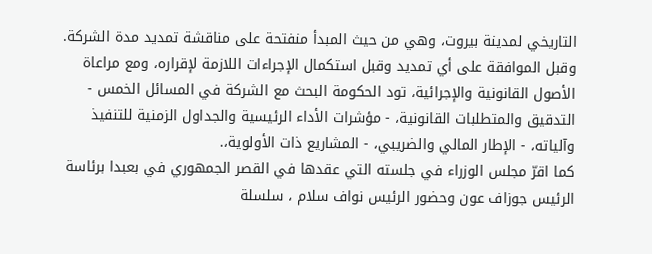التاريخي لمدينة بيروت، وهي من حيث المبدأ منفتحة على مناقشة تمديد مدة الشركة. وقبل الموافقة على أي تمديد وقبل استكمال الإجراءات اللازمة لإقراره، ومع مراعاة الأصول القانونية والإجرائية، تود الحكومة البحث مع الشركة في المسائل الخمس - التدقيق والمتطلبات القانونية، - مؤشرات الأداء الرئيسية والجداول الزمنية للتنفيذ وآلياته، - الإطار المالي والضريبي، - المشاريع ذات الأولوية،.
كما اقرّ مجلس الوزراء في جلسته التي عقدها في القصر الجمهوري في بعبدا برئاسة الرئيس جوزاف عون وحضور الرئيس نواف سلام ، سلسلة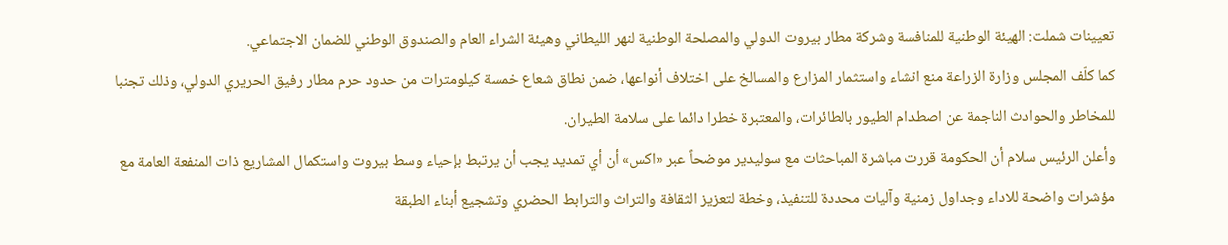تعيينات شملت: الهيئة الوطنية للمنافسة وشركة مطار بيروت الدولي والمصلحة الوطنية لنهر الليطاني وهيئة الشراء العام والصندوق الوطني للضمان الاجتماعي.
كما كلّف المجلس وزارة الزراعة منع انشاء واستثمار المزارع والمسالخ على اختلاف أنواعها، ضمن نطاق شعاع خمسة كيلومترات من حدود حرم مطار رفيق الحريري الدولي، وذلك تجنبا للمخاطر والحوادث الناجمة عن اصطدام الطيور بالطائرات، والمعتبرة خطرا دائما على سلامة الطيران.
وأعلن الرئيس سلام أن الحكومة قررت مباشرة المباحثات مع سوليدير موضحاً عبر «اكس» أن أي تمديد يجب أن يرتبط بإحياء وسط بيروت واستكمال المشاريع ذات المنفعة العامة مع مؤشرات واضحة للاداء وجداول زمنية وآليات محددة للتنفيذ، وخطة لتعزيز الثقافة والتراث والترابط الحضري وتشجيع أبناء الطبقة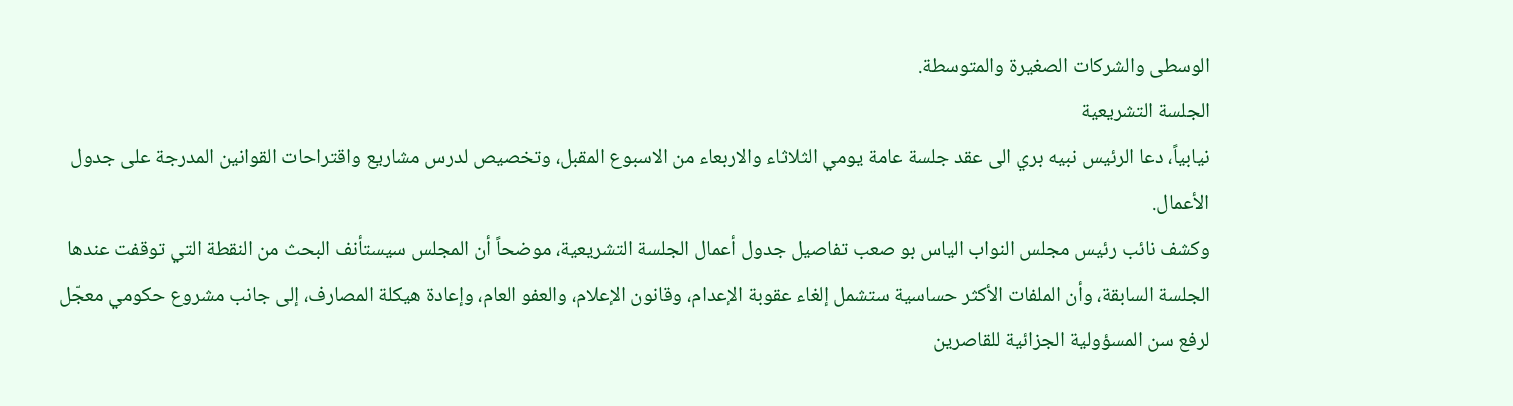الوسطى والشركات الصغيرة والمتوسطة.
الجلسة التشريعية
نيابياً، دعا الرئيس نبيه بري الى عقد جلسة عامة يومي الثلاثاء والاربعاء من الاسبوع المقبل، وتخصيص لدرس مشاريع واقتراحات القوانين المدرجة على جدول الأعمال.
وكشف نائب رئيس مجلس النواب الياس بو صعب تفاصيل جدول أعمال الجلسة التشريعية، موضحاً أن المجلس سيستأنف البحث من النقطة التي توقفت عندها الجلسة السابقة، وأن الملفات الأكثر حساسية ستشمل إلغاء عقوبة الإعدام، وقانون الإعلام، والعفو العام، وإعادة هيكلة المصارف، إلى جانب مشروع حكومي معجّل لرفع سن المسؤولية الجزائية للقاصرين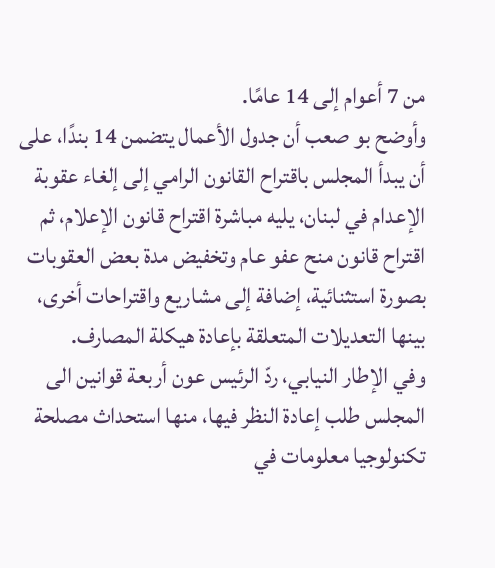من 7 أعوام إلى 14 عامًا.
وأوضح بو صعب أن جدول الأعمال يتضمن 14 بندًا، على أن يبدأ المجلس باقتراح القانون الرامي إلى إلغاء عقوبة الإعدام في لبنان، يليه مباشرة اقتراح قانون الإعلام، ثم اقتراح قانون منح عفو عام وتخفيض مدة بعض العقوبات بصورة استثنائية، إضافة إلى مشاريع واقتراحات أخرى، بينها التعديلات المتعلقة بإعادة هيكلة المصارف.
وفي الإطار النيابي، ردّ الرئيس عون أربعة قوانين الى المجلس طلب إعادة النظر فيها، منها استحداث مصلحة تكنولوجيا معلومات في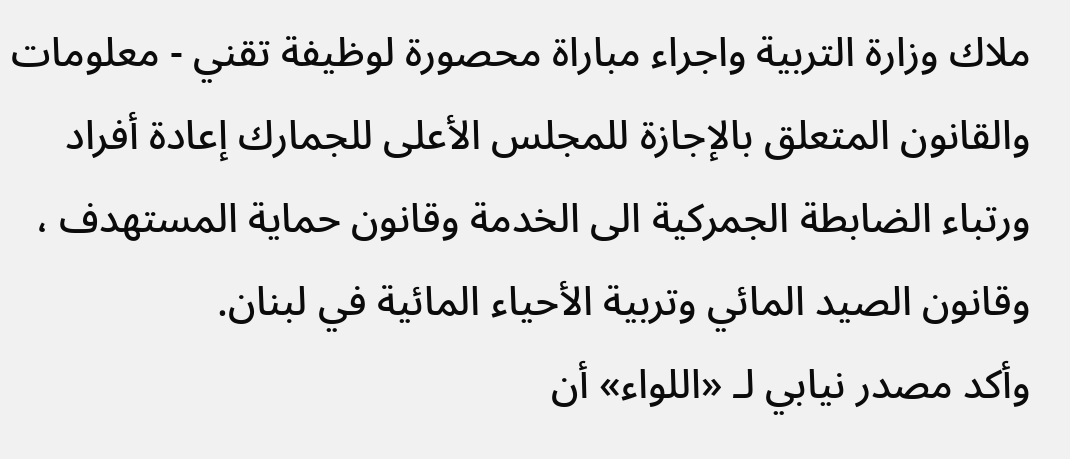ملاك وزارة التربية واجراء مباراة محصورة لوظيفة تقني - معلومات والقانون المتعلق بالإجازة للمجلس الأعلى للجمارك إعادة أفراد ورتباء الضابطة الجمركية الى الخدمة وقانون حماية المستهدف ، وقانون الصيد المائي وتربية الأحياء المائية في لبنان.
وأكد مصدر نيابي لـ «اللواء» أن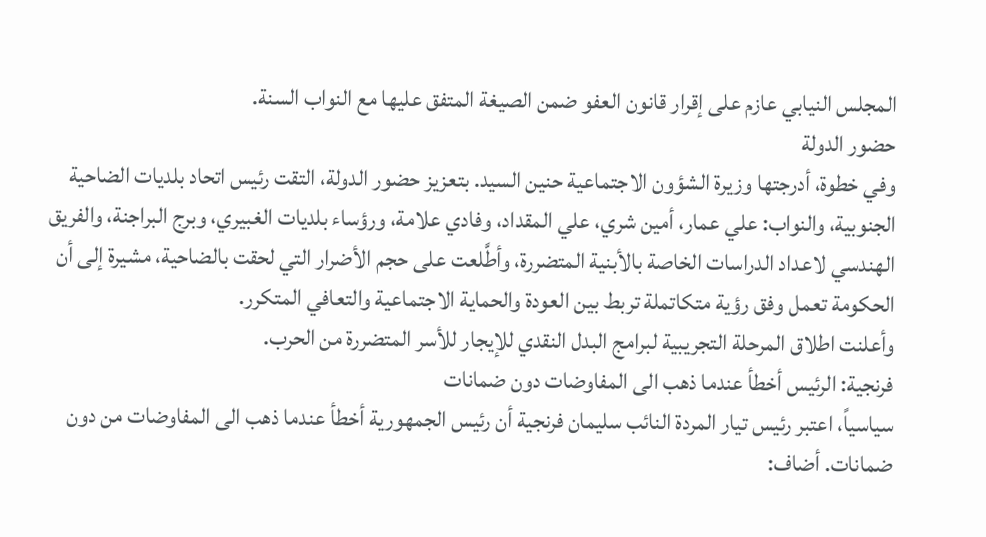المجلس النيابي عازم على إقرار قانون العفو ضمن الصيغة المتفق عليها مع النواب السنة.
حضور الدولة
وفي خطوة، أدرجتها وزيرة الشؤون الاجتماعية حنين السيد. بتعزيز حضور الدولة، التقت رئيس اتحاد بلديات الضاحية الجنوبية، والنواب: علي عمار، أمين شري، علي المقداد، وفادي علامة، ورؤساء بلديات الغبيري، وبرج البراجنة، والفريق الهندسي لاعداد الدراسات الخاصة بالأبنية المتضررة، وأطَّلعت على حجم الأضرار التي لحقت بالضاحية، مشيرة إلى أن الحكومة تعمل وفق رؤية متكاتملة تربط بين العودة والحماية الاجتماعية والتعافي المتكرر.
وأعلنت اطلاق المرحلة التجريبية لبرامج البدل النقدي للإيجار للأسر المتضررة من الحرب.
فرنجية: الرئيس أخطأ عندما ذهب الى المفاوضات دون ضمانات
سياسياً، اعتبر رئيس تيار المردة النائب سليمان فرنجية أن رئيس الجمهورية أخطأ عندما ذهب الى المفاوضات من دون ضمانات. أضاف: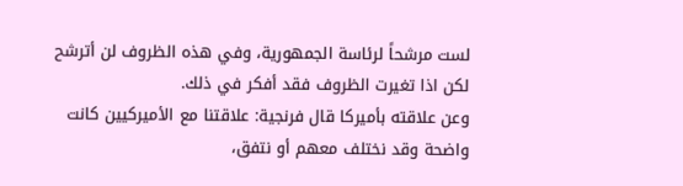لست مرشحاً لرئاسة الجمهورية، وفي هذه الظروف لن أترشح لكن اذا تغيرت الظروف فقد أفكر في ذلك.
وعن علاقته بأميركا قال فرنجية: علاقتنا مع الأميركيين كانت واضحة وقد نختلف معهم أو نتفق،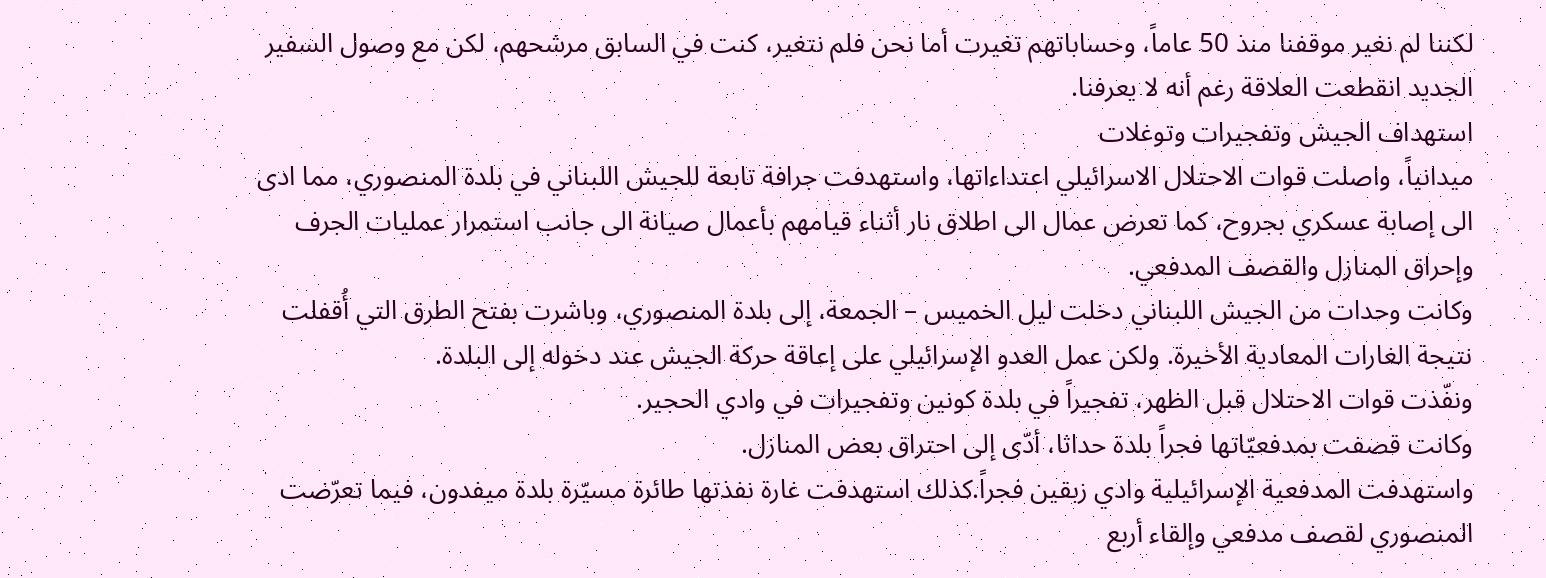لكننا لم نغير موقفنا منذ 50 عاماً، وحساباتهم تغيرت أما نحن فلم نتغير، كنت في السابق مرشحهم، لكن مع وصول السفير الجديد انقطعت العلاقة رغم أنه لا يعرفنا.
استهداف الجيش وتفجيرات وتوغلات
ميدانياً، واصلت قوات الاحتلال الاسرائيلي اعتداءاتها، واستهدفت جرافة تابعة للجيش اللبناني في بلدة المنصوري، مما ادى الى إصابة عسكري بجروح، كما تعرض عمال الى اطلاق نار أثناء قيامهم بأعمال صيانة الى جانب استمرار عمليات الجرف وإحراق المنازل والقصف المدفعي.
وكانت وحدات من الجيش اللبناني دخلت ليل الخميس – الجمعة، إلى بلدة المنصوري، وباشرت بفتح الطرق التي أُقفلت نتيجة الغارات المعادية الأخيرة. ولكن عمل العدو الإسرائيلي على إعاقة حركة الجيش عند دخوله إلى البلدة.
ونفّذت قوات الاحتلال قبل الظهر، تفجيراً في بلدة كونين وتفجيرات في وادي الحجير.
وكانت قصفت بمدفعيّاتها فجراً بلدة حداثا، أدّى إلى احتراق بعض المنازل.
واستهدفت المدفعية الإسرائيلية وادي زبقين فجراً.كذلك استهدفت غارة نفذتها طائرة مسيّرة بلدة ميفدون، فيما تعرّضت المنصوري لقصف مدفعي وإلقاء أربع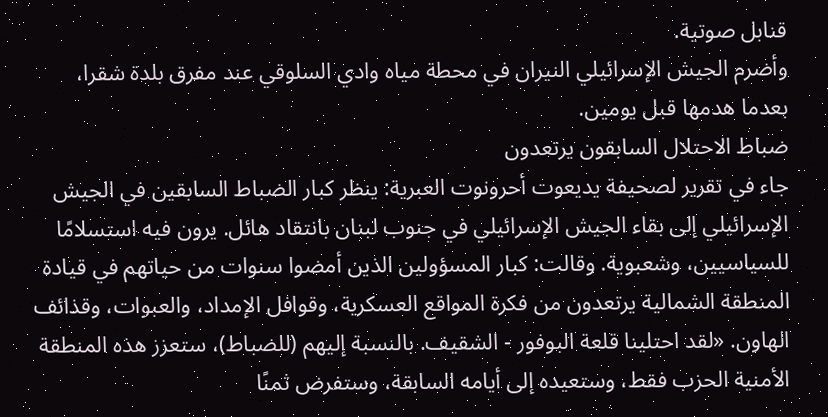قنابل صوتية.
وأضرم الجيش الإسرائيلي النيران في محطة مياه وادي السلوقي عند مفرق بلدة شقرا، بعدما هدمها قبل يومين.
ضباط الاحتلال السابقون يرتعدون
جاء في تقرير لصحيفة يديعوت أحرونوت العبرية: ينظر كبار الضباط السابقين في الجيش الإسرائيلي إلى بقاء الجيش الإسرائيلي في جنوب لبنان بانتقاد هائل. يرون فيه استسلامًا للسياسيين، وشعبوية. وقالت: كبار المسؤولين الذين أمضوا سنوات من حياتهم في قيادة المنطقة الشمالية يرتعدون من فكرة المواقع العسكرية، وقوافل الإمداد، والعبوات، وقذائف الهاون. «لقد احتلينا قلعة البوفور - الشقيف. بالنسبة إليهم (للضباط)، ستعزز هذه المنطقة الأمنية الحزب فقط، وستعيده إلى أيامه السابقة، وستفرض ثمنًا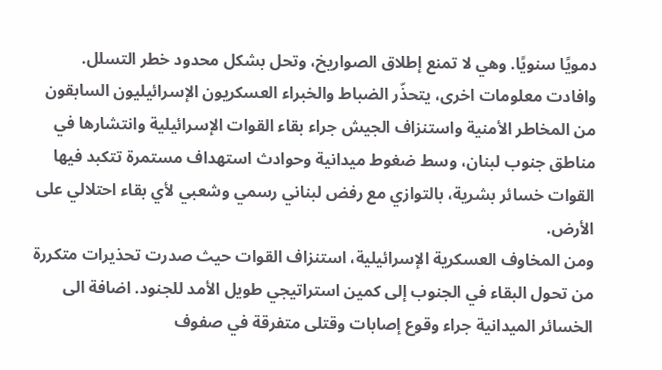دمويًا سنويًا. وهي لا تمنع إطلاق الصواريخ، وتحل بشكل محدود خطر التسلل.
وافادت معلومات اخرى، يتحذّر الضباط والخبراء العسكريون الإسرائيليون السابقون من المخاطر الأمنية واستنزاف الجيش جراء بقاء القوات الإسرائيلية وانتشارها في مناطق جنوب لبنان، وسط ضغوط ميدانية وحوادث استهداف مستمرة تتكبد فيها القوات خسائر بشرية، بالتوازي مع رفض لبناني رسمي وشعبي لأي بقاء احتلالي على الأرض.
ومن المخاوف العسكرية الإسرائيلية، استنزاف القوات حيث صدرت تحذيرات متكررة من تحول البقاء في الجنوب إلى كمين استراتيجي طويل الأمد للجنود. اضافة الى الخسائر الميدانية جراء وقوع إصابات وقتلى متفرقة في صفوف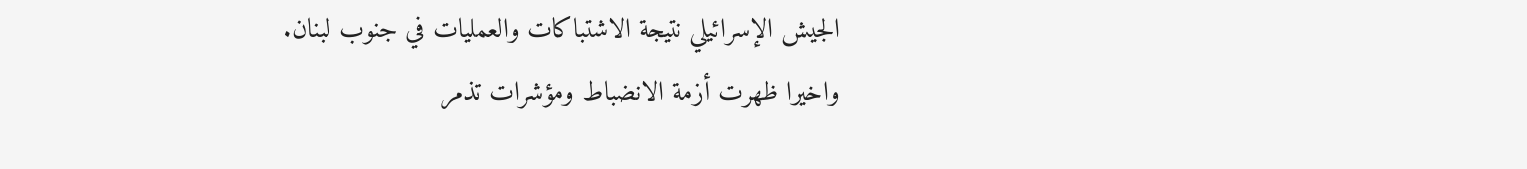الجيش الإسرائيلي نتيجة الاشتباكات والعمليات في جنوب لبنان.
واخيرا ظهرت أزمة الانضباط ومؤشرات تذمر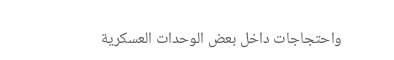واحتجاجات داخل بعض الوحدات العسكرية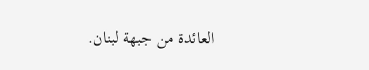العائدة من جبهة لبنان.